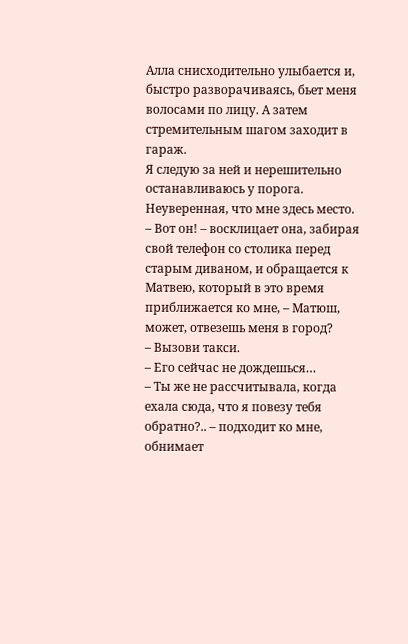Алла снисходительно улыбается и, быстро разворачиваясь, бьет меня волосами по лицу. А затем стремительным шагом заходит в гараж.
Я следую за ней и нерешительно останавливаюсь у порога. Неуверенная, что мне здесь место.
– Вот он! – восклицает она, забирая свой телефон со столика перед старым диваном, и обращается к Матвею, который в это время приближается ко мне, – Матюш, может, отвезешь меня в город?
– Вызови такси.
– Его сейчас не дождешься…
– Ты же не рассчитывала, когда ехала сюда, что я повезу тебя обратно?.. – подходит ко мне, обнимает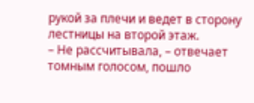рукой за плечи и ведет в сторону лестницы на второй этаж.
– Не рассчитывала, – отвечает томным голосом, пошло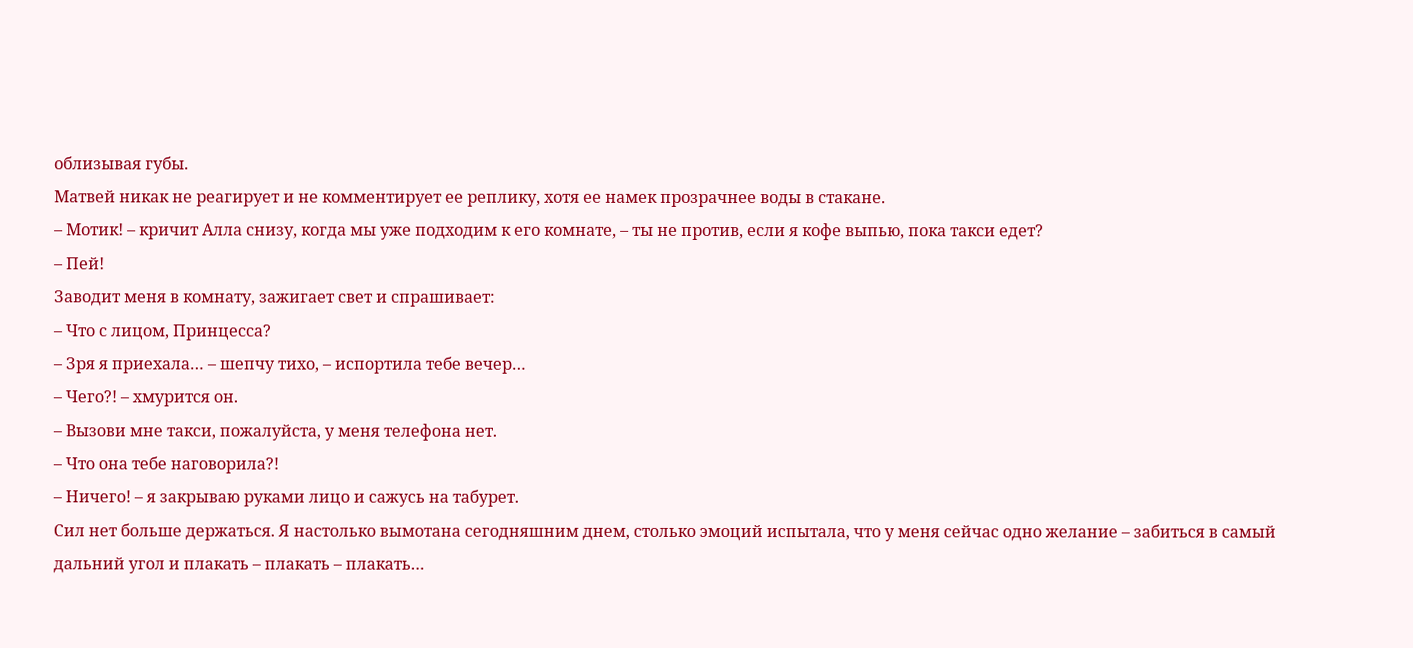облизывая губы.
Матвей никак не реагирует и не комментирует ее реплику, хотя ее намек прозрачнее воды в стакане.
– Мотик! – кричит Алла снизу, когда мы уже подходим к его комнате, – ты не против, если я кофе выпью, пока такси едет?
– Пей!
Заводит меня в комнату, зажигает свет и спрашивает:
– Что с лицом, Принцесса?
– Зря я приехала… – шепчу тихо, – испортила тебе вечер…
– Чего?! – хмурится он.
– Вызови мне такси, пожалуйста, у меня телефона нет.
– Что она тебе наговорила?!
– Ничего! – я закрываю руками лицо и сажусь на табурет.
Сил нет больше держаться. Я настолько вымотана сегодняшним днем, столько эмоций испытала, что у меня сейчас одно желание – забиться в самый дальний угол и плакать – плакать – плакать…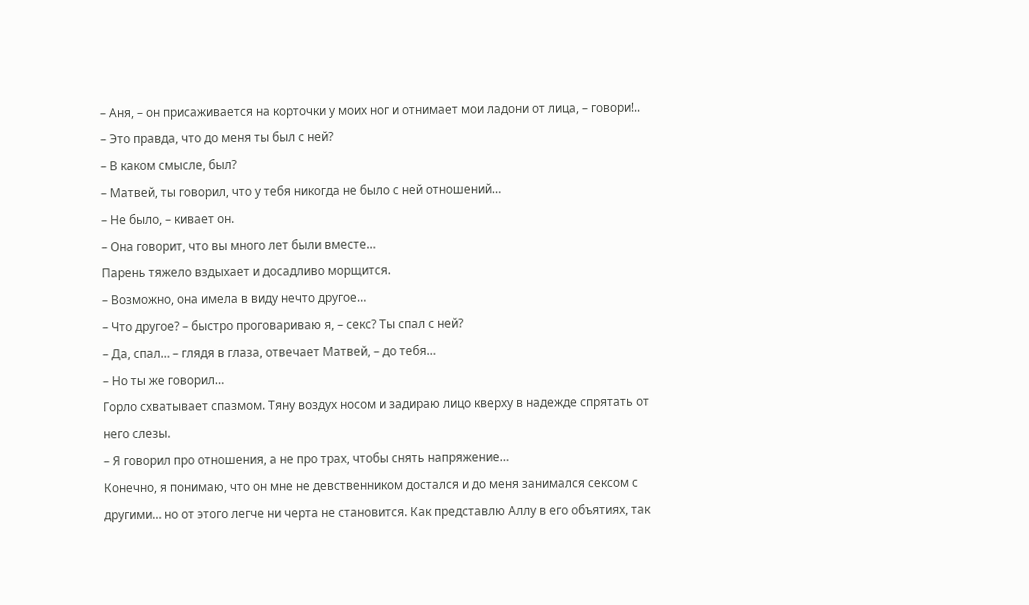– Аня, – он присаживается на корточки у моих ног и отнимает мои ладони от лица, – говори!..
– Это правда, что до меня ты был с ней?
– В каком смысле, был?
– Матвей, ты говорил, что у тебя никогда не было с ней отношений…
– Не было, – кивает он.
– Она говорит, что вы много лет были вместе…
Парень тяжело вздыхает и досадливо морщится.
– Возможно, она имела в виду нечто другое…
– Что другое? – быстро проговариваю я, – секс? Ты спал с ней?
– Да, спал… – глядя в глаза, отвечает Матвей, – до тебя…
– Но ты же говорил…
Горло схватывает спазмом. Тяну воздух носом и задираю лицо кверху в надежде спрятать от него слезы.
– Я говорил про отношения, а не про трах, чтобы снять напряжение…
Конечно, я понимаю, что он мне не девственником достался и до меня занимался сексом с другими… но от этого легче ни черта не становится. Как представлю Аллу в его объятиях, так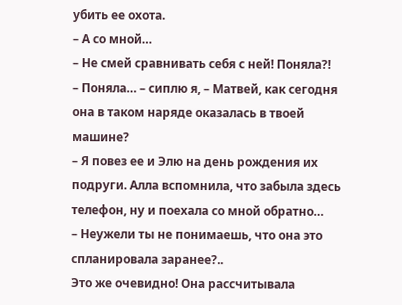убить ее охота.
– А со мной…
– Не смей сравнивать себя с ней! Поняла?!
– Поняла… – сиплю я, – Матвей, как сегодня она в таком наряде оказалась в твоей машине?
– Я повез ее и Элю на день рождения их подруги. Алла вспомнила, что забыла здесь телефон, ну и поехала со мной обратно…
– Неужели ты не понимаешь, что она это спланировала заранее?..
Это же очевидно! Она рассчитывала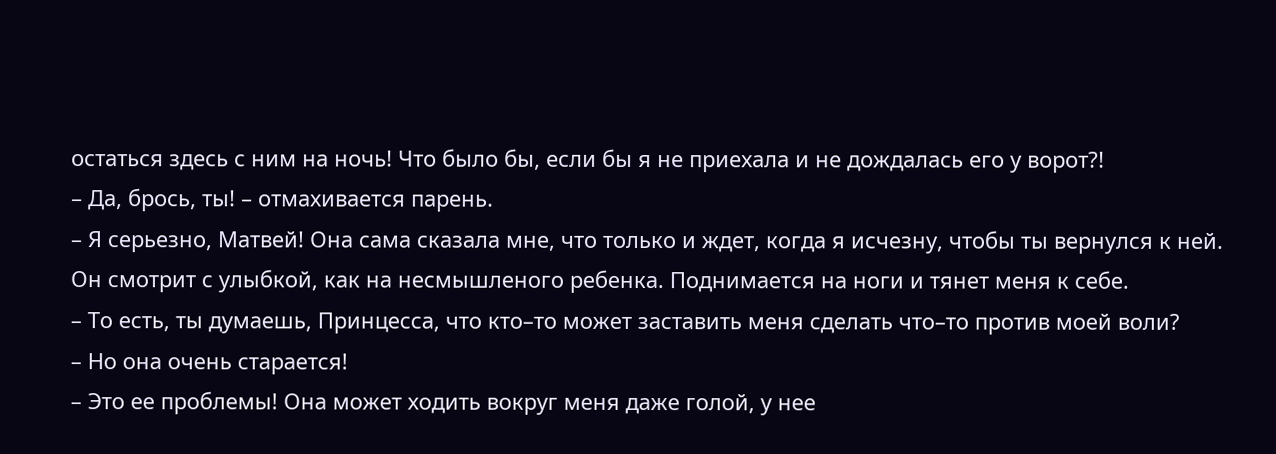остаться здесь с ним на ночь! Что было бы, если бы я не приехала и не дождалась его у ворот?!
– Да, брось, ты! – отмахивается парень.
– Я серьезно, Матвей! Она сама сказала мне, что только и ждет, когда я исчезну, чтобы ты вернулся к ней.
Он смотрит с улыбкой, как на несмышленого ребенка. Поднимается на ноги и тянет меня к себе.
– То есть, ты думаешь, Принцесса, что кто–то может заставить меня сделать что–то против моей воли?
– Но она очень старается!
– Это ее проблемы! Она может ходить вокруг меня даже голой, у нее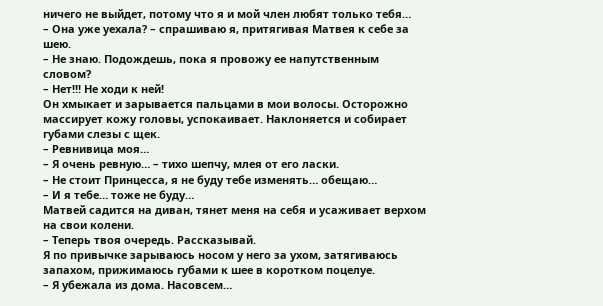ничего не выйдет, потому что я и мой член любят только тебя…
– Она уже уехала? – спрашиваю я, притягивая Матвея к себе за шею.
– Не знаю. Подождешь, пока я провожу ее напутственным словом?
– Нет!!! Не ходи к ней!
Он хмыкает и зарывается пальцами в мои волосы. Осторожно массирует кожу головы, успокаивает. Наклоняется и собирает губами слезы с щек.
– Ревнивица моя…
– Я очень ревную… – тихо шепчу, млея от его ласки.
– Не стоит Принцесса, я не буду тебе изменять… обещаю…
– И я тебе… тоже не буду…
Матвей садится на диван, тянет меня на себя и усаживает верхом на свои колени.
– Теперь твоя очередь. Рассказывай.
Я по привычке зарываюсь носом у него за ухом, затягиваюсь запахом, прижимаюсь губами к шее в коротком поцелуе.
– Я убежала из дома. Насовсем…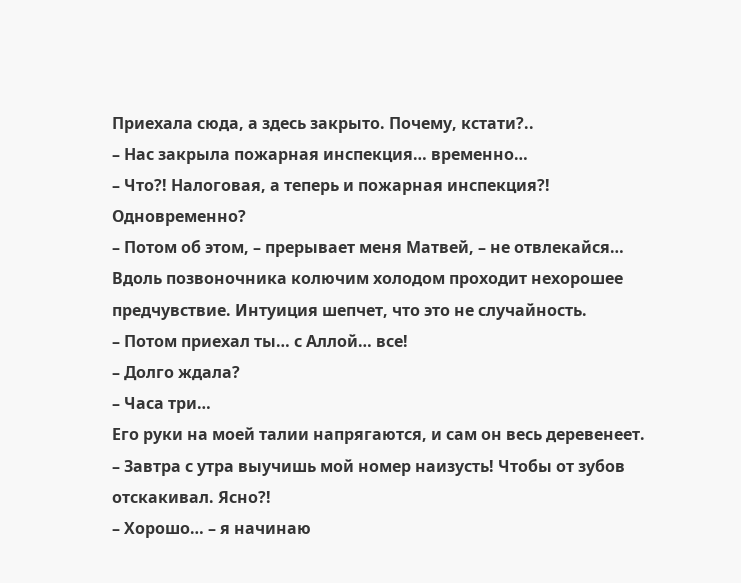Приехала сюда, а здесь закрыто. Почему, кстати?..
– Нас закрыла пожарная инспекция… временно…
– Что?! Налоговая, а теперь и пожарная инспекция?! Одновременно?
– Потом об этом, – прерывает меня Матвей, – не отвлекайся…
Вдоль позвоночника колючим холодом проходит нехорошее предчувствие. Интуиция шепчет, что это не случайность.
– Потом приехал ты… с Аллой… все!
– Долго ждала?
– Часа три…
Его руки на моей талии напрягаются, и сам он весь деревенеет.
– Завтра с утра выучишь мой номер наизусть! Чтобы от зубов отскакивал. Ясно?!
– Хорошо… – я начинаю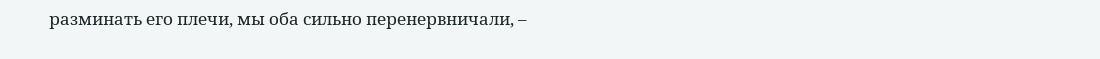разминать его плечи, мы оба сильно перенервничали, –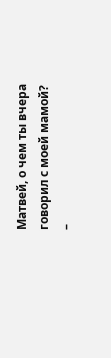Матвей, о чем ты вчера говорил с моей мамой?
–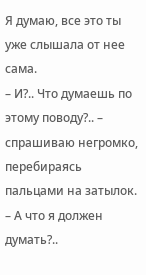Я думаю, все это ты уже слышала от нее сама.
– И?.. Что думаешь по этому поводу?.. – спрашиваю негромко, перебираясь пальцами на затылок.
– А что я должен думать?..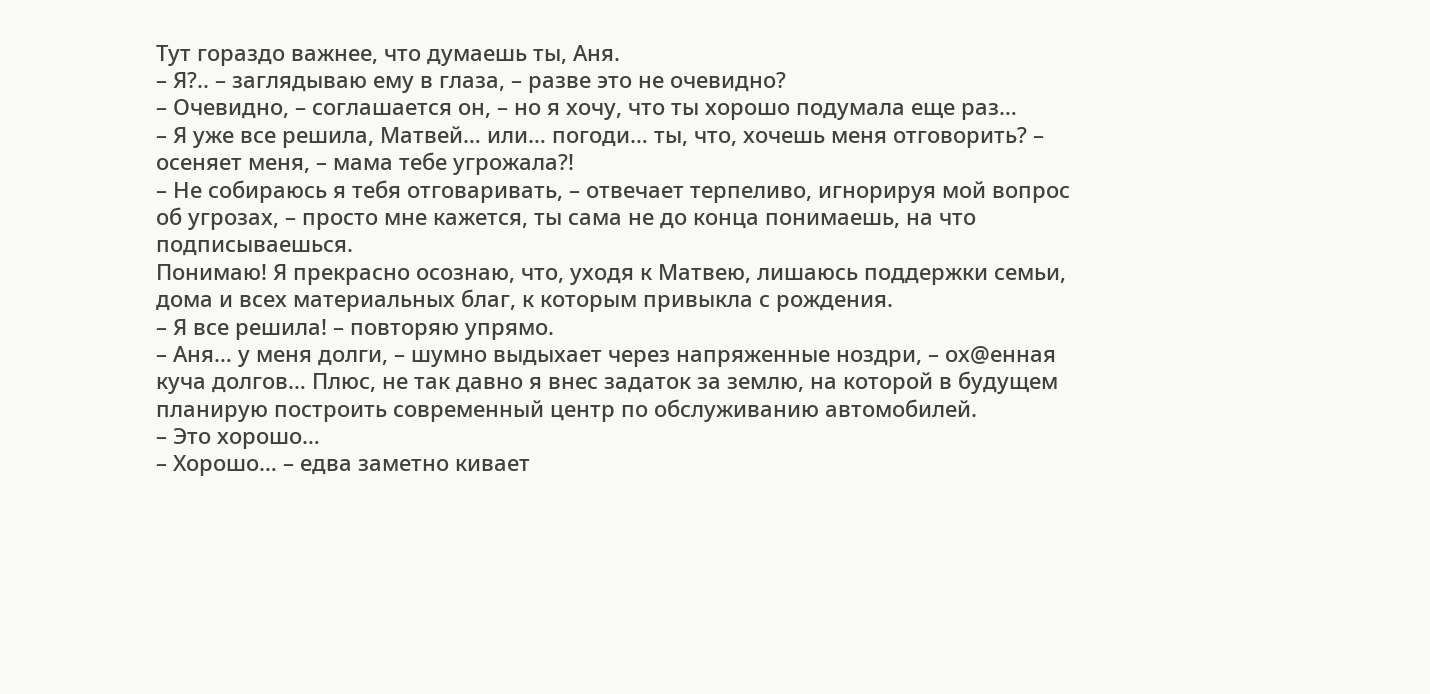Тут гораздо важнее, что думаешь ты, Аня.
– Я?.. – заглядываю ему в глаза, – разве это не очевидно?
– Очевидно, – соглашается он, – но я хочу, что ты хорошо подумала еще раз…
– Я уже все решила, Матвей… или… погоди… ты, что, хочешь меня отговорить? – осеняет меня, – мама тебе угрожала?!
– Не собираюсь я тебя отговаривать, – отвечает терпеливо, игнорируя мой вопрос об угрозах, – просто мне кажется, ты сама не до конца понимаешь, на что подписываешься.
Понимаю! Я прекрасно осознаю, что, уходя к Матвею, лишаюсь поддержки семьи, дома и всех материальных благ, к которым привыкла с рождения.
– Я все решила! – повторяю упрямо.
– Аня… у меня долги, – шумно выдыхает через напряженные ноздри, – ох@енная куча долгов… Плюс, не так давно я внес задаток за землю, на которой в будущем планирую построить современный центр по обслуживанию автомобилей.
– Это хорошо…
– Хорошо… – едва заметно кивает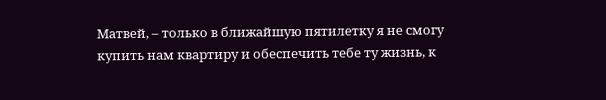Матвей, – только в ближайшую пятилетку я не смогу купить нам квартиру и обеспечить тебе ту жизнь, к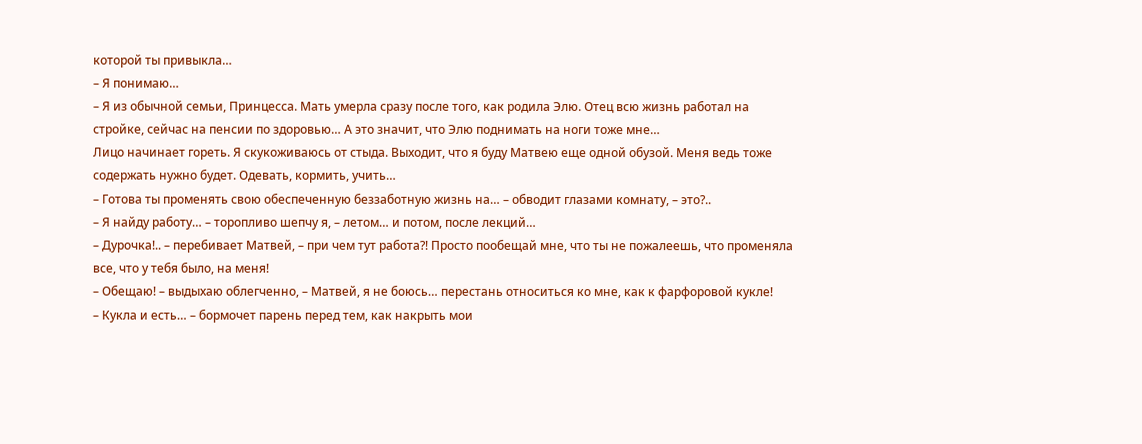которой ты привыкла…
– Я понимаю…
– Я из обычной семьи, Принцесса. Мать умерла сразу после того, как родила Элю. Отец всю жизнь работал на стройке, сейчас на пенсии по здоровью… А это значит, что Элю поднимать на ноги тоже мне…
Лицо начинает гореть. Я скукоживаюсь от стыда. Выходит, что я буду Матвею еще одной обузой. Меня ведь тоже содержать нужно будет. Одевать, кормить, учить…
– Готова ты променять свою обеспеченную беззаботную жизнь на… – обводит глазами комнату, – это?..
– Я найду работу… – торопливо шепчу я, – летом… и потом, после лекций…
– Дурочка!.. – перебивает Матвей, – при чем тут работа?! Просто пообещай мне, что ты не пожалеешь, что променяла все, что у тебя было, на меня!
– Обещаю! – выдыхаю облегченно, – Матвей, я не боюсь… перестань относиться ко мне, как к фарфоровой кукле!
– Кукла и есть… – бормочет парень перед тем, как накрыть мои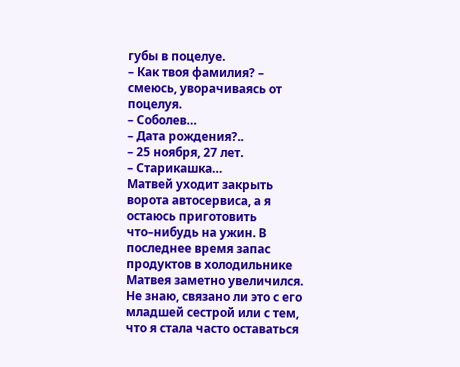губы в поцелуе.
– Как твоя фамилия? – смеюсь, уворачиваясь от поцелуя.
– Соболев…
– Дата рождения?..
– 25 ноября, 27 лет.
– Старикашка…
Матвей уходит закрыть ворота автосервиса, а я остаюсь приготовить что–нибудь на ужин. В последнее время запас продуктов в холодильнике Матвея заметно увеличился. Не знаю, связано ли это с его младшей сестрой или с тем, что я стала часто оставаться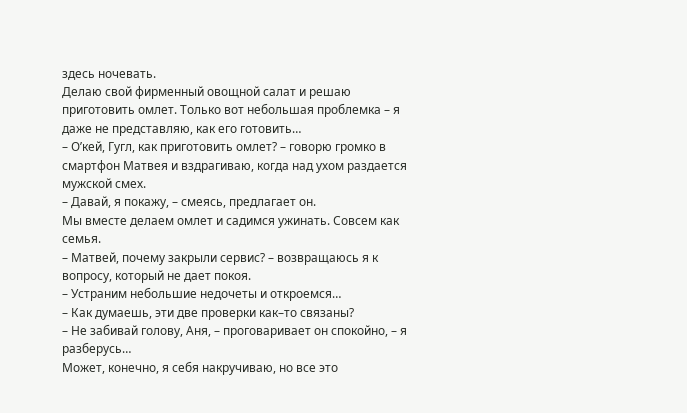здесь ночевать.
Делаю свой фирменный овощной салат и решаю приготовить омлет. Только вот небольшая проблемка – я даже не представляю, как его готовить…
– О’кей, Гугл, как приготовить омлет? – говорю громко в смартфон Матвея и вздрагиваю, когда над ухом раздается мужской смех.
– Давай, я покажу, – смеясь, предлагает он.
Мы вместе делаем омлет и садимся ужинать. Совсем как семья.
– Матвей, почему закрыли сервис? – возвращаюсь я к вопросу, который не дает покоя.
– Устраним небольшие недочеты и откроемся…
– Как думаешь, эти две проверки как–то связаны?
– Не забивай голову, Аня, – проговаривает он спокойно, – я разберусь…
Может, конечно, я себя накручиваю, но все это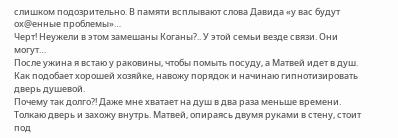слишком подозрительно. В памяти всплывают слова Давида «у вас будут ох@енные проблемы»…
Черт! Неужели в этом замешаны Коганы?.. У этой семьи везде связи. Они могут…
После ужина я встаю у раковины, чтобы помыть посуду, а Матвей идет в душ. Как подобает хорошей хозяйке, навожу порядок и начинаю гипнотизировать дверь душевой.
Почему так долго?! Даже мне хватает на душ в два раза меньше времени.
Толкаю дверь и захожу внутрь. Матвей, опираясь двумя руками в стену, стоит под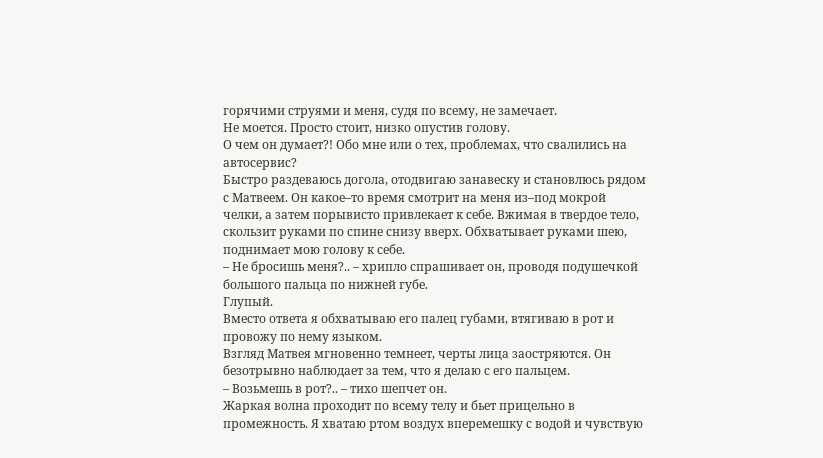горячими струями и меня, судя по всему, не замечает.
Не моется. Просто стоит, низко опустив голову.
О чем он думает?! Обо мне или о тех, проблемах, что свалились на автосервис?
Быстро раздеваюсь догола, отодвигаю занавеску и становлюсь рядом с Матвеем. Он какое–то время смотрит на меня из–под мокрой челки, а затем порывисто привлекает к себе. Вжимая в твердое тело, скользит руками по спине снизу вверх. Обхватывает руками шею, поднимает мою голову к себе.
– Не бросишь меня?.. – хрипло спрашивает он, проводя подушечкой большого пальца по нижней губе.
Глупый.
Вместо ответа я обхватываю его палец губами, втягиваю в рот и провожу по нему языком.
Взгляд Матвея мгновенно темнеет, черты лица заостряются. Он безотрывно наблюдает за тем, что я делаю с его пальцем.
– Возьмешь в рот?.. – тихо шепчет он.
Жаркая волна проходит по всему телу и бьет прицельно в промежность. Я хватаю ртом воздух вперемешку с водой и чувствую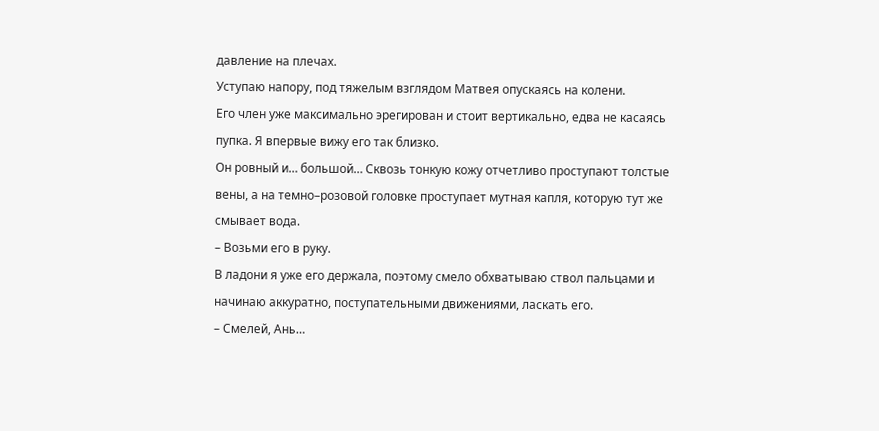давление на плечах.
Уступаю напору, под тяжелым взглядом Матвея опускаясь на колени.
Его член уже максимально эрегирован и стоит вертикально, едва не касаясь пупка. Я впервые вижу его так близко.
Он ровный и… большой… Сквозь тонкую кожу отчетливо проступают толстые вены, а на темно–розовой головке проступает мутная капля, которую тут же смывает вода.
– Возьми его в руку.
В ладони я уже его держала, поэтому смело обхватываю ствол пальцами и начинаю аккуратно, поступательными движениями, ласкать его.
– Смелей, Ань…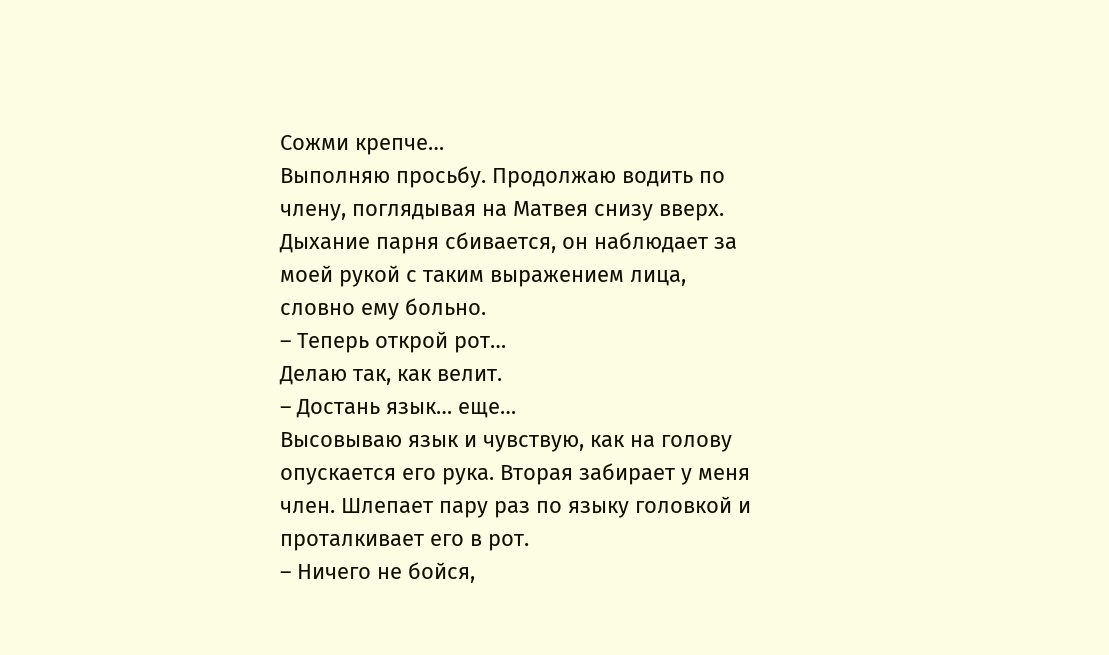Сожми крепче…
Выполняю просьбу. Продолжаю водить по члену, поглядывая на Матвея снизу вверх.
Дыхание парня сбивается, он наблюдает за моей рукой с таким выражением лица, словно ему больно.
– Теперь открой рот…
Делаю так, как велит.
– Достань язык… еще…
Высовываю язык и чувствую, как на голову опускается его рука. Вторая забирает у меня член. Шлепает пару раз по языку головкой и проталкивает его в рот.
– Ничего не бойся,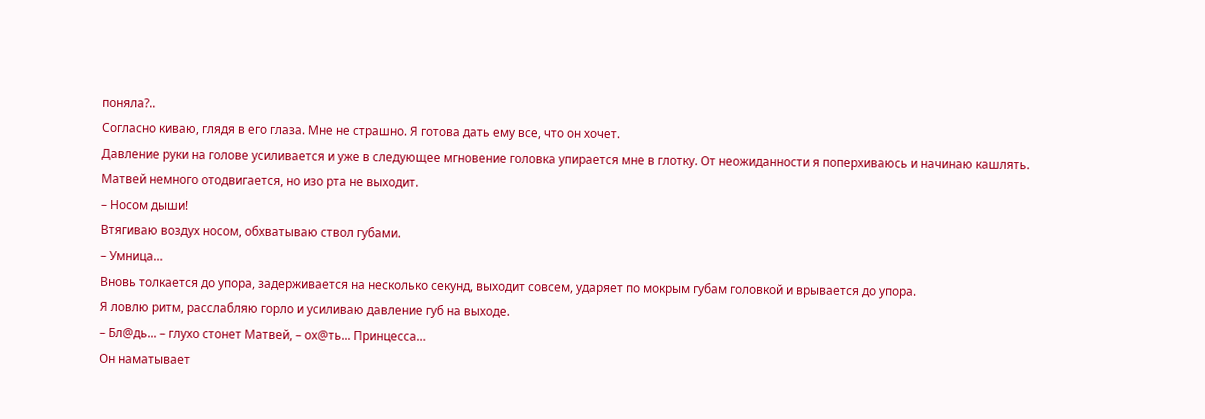поняла?..
Согласно киваю, глядя в его глаза. Мне не страшно. Я готова дать ему все, что он хочет.
Давление руки на голове усиливается и уже в следующее мгновение головка упирается мне в глотку. От неожиданности я поперхиваюсь и начинаю кашлять.
Матвей немного отодвигается, но изо рта не выходит.
– Носом дыши!
Втягиваю воздух носом, обхватываю ствол губами.
– Умница…
Вновь толкается до упора, задерживается на несколько секунд, выходит совсем, ударяет по мокрым губам головкой и врывается до упора.
Я ловлю ритм, расслабляю горло и усиливаю давление губ на выходе.
– Бл@дь... – глухо стонет Матвей, – ох@ть... Принцесса…
Он наматывает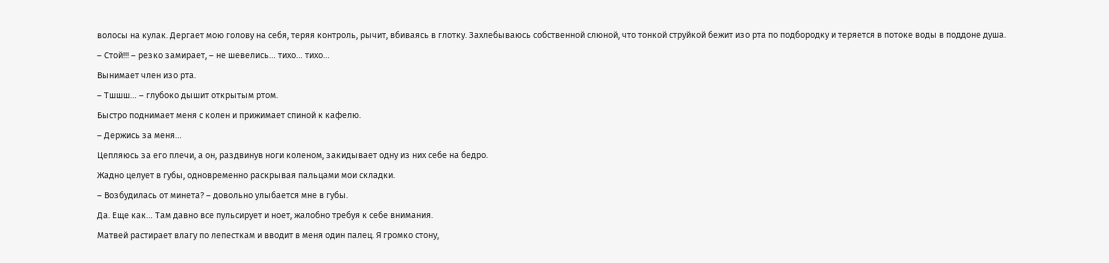волосы на кулак. Дергает мою голову на себя, теряя контроль, рычит, вбиваясь в глотку. Захлебываюсь собственной слюной, что тонкой струйкой бежит изо рта по подбородку и теряется в потоке воды в поддоне душа.
– Стой!!! – резко замирает, – не шевелись… тихо… тихо…
Вынимает член изо рта.
– Тшшш… – глубоко дышит открытым ртом.
Быстро поднимает меня с колен и прижимает спиной к кафелю.
– Держись за меня…
Цепляюсь за его плечи, а он, раздвинув ноги коленом, закидывает одну из них себе на бедро.
Жадно целует в губы, одновременно раскрывая пальцами мои складки.
– Возбудилась от минета? – довольно улыбается мне в губы.
Да. Еще как… Там давно все пульсирует и ноет, жалобно требуя к себе внимания.
Матвей растирает влагу по лепесткам и вводит в меня один палец. Я громко стону,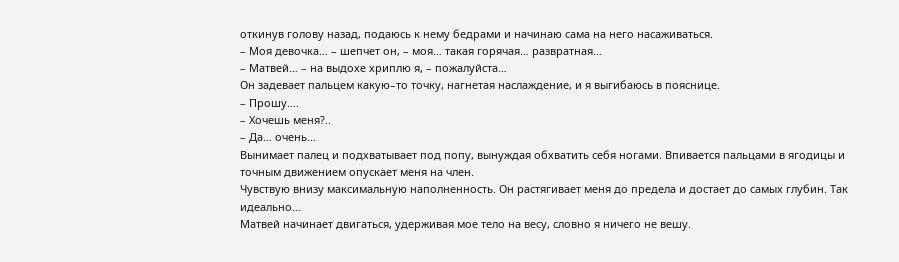откинув голову назад, подаюсь к нему бедрами и начинаю сама на него насаживаться.
– Моя девочка… – шепчет он, – моя… такая горячая… развратная…
– Матвей… – на выдохе хриплю я, – пожалуйста…
Он задевает пальцем какую–то точку, нагнетая наслаждение, и я выгибаюсь в пояснице.
– Прошу….
– Хочешь меня?..
– Да… очень…
Вынимает палец и подхватывает под попу, вынуждая обхватить себя ногами. Впивается пальцами в ягодицы и точным движением опускает меня на член.
Чувствую внизу максимальную наполненность. Он растягивает меня до предела и достает до самых глубин. Так идеально…
Матвей начинает двигаться, удерживая мое тело на весу, словно я ничего не вешу.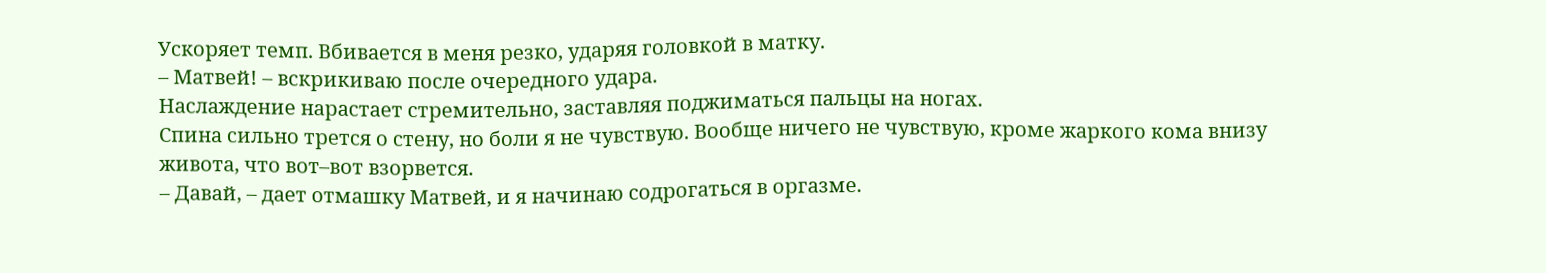Ускоряет темп. Вбивается в меня резко, ударяя головкой в матку.
– Матвей! – вскрикиваю после очередного удара.
Наслаждение нарастает стремительно, заставляя поджиматься пальцы на ногах.
Спина сильно трется о стену, но боли я не чувствую. Вообще ничего не чувствую, кроме жаркого кома внизу живота, что вот–вот взорвется.
– Давай, – дает отмашку Матвей, и я начинаю содрогаться в оргазме.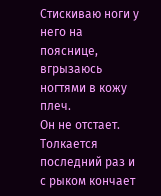Стискиваю ноги у него на пояснице, вгрызаюсь ногтями в кожу плеч.
Он не отстает. Толкается последний раз и с рыком кончает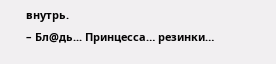внутрь.
– Бл@дь... Принцесса… резинки…